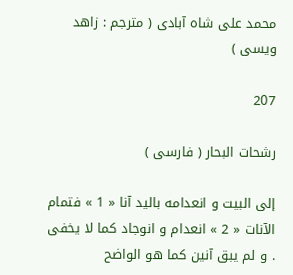محمد على شاه آبادى ( مترجم : زاهد ويسى )

207

رشحات البحار ( فارسى )

إلى البيت و انعدامه باليد آنا « 1 » فتمام الآنات « 2 » انعدام و انوجاد كما لا يخفى . و لم يبق آنين كما هو الواضح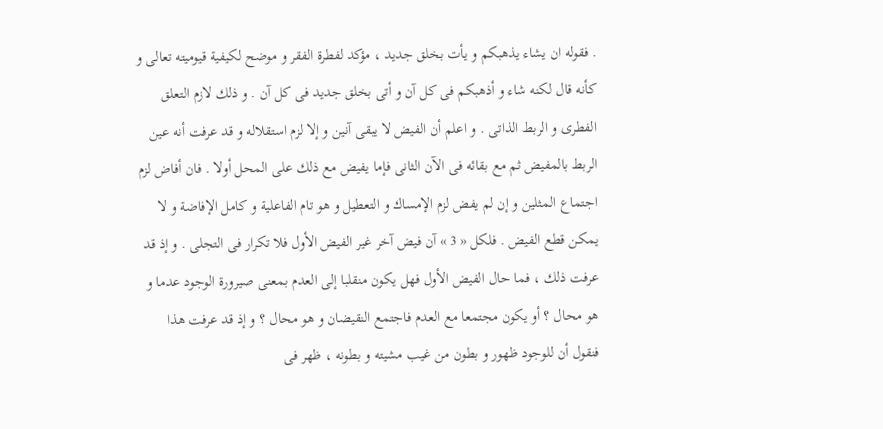. فقوله ان يشاء يذهبكم و يأت بخلق جديد ، مؤكد لفطرة الفقر و موضح لكيفية قيوميته تعالى و كأنه قال لكنه شاء و أذهبكم فى كل آن و أتى بخلق جديد فى كل آن . و ذلك لازم التعلق الفطرى و الربط الذاتى . و اعلم أن الفيض لا يبقى آنين و إلا لزم استقلاله و قد عرفت أنه عين الربط بالمفيض ثم مع بقائه فى الآن الثانى فإما يفيض مع ذلك على المحل أولا . فان أفاض لزم اجتماع المثلين و إن لم يفض لزم الإمساك و التعطيل و هو تام الفاعلية و كامل الإفاضة و لا يمكن قطع الفيض . فلكل « 3 » آن فيض آخر غير الفيض الأول فلا تكرار فى التجلى . و إذ قد عرفت ذلك ، فما حال الفيض الأول فهل يكون منقلبا إلى العدم بمعنى صيرورة الوجود عدما و هو محال ؟ أو يكون مجتمعا مع العدم فاجتمع النقيضان و هو محال ؟ و إذ قد عرفت هذا فنقول أن للوجود ظهور و بطون من غيب مشيته و بطونه ، ظهر فى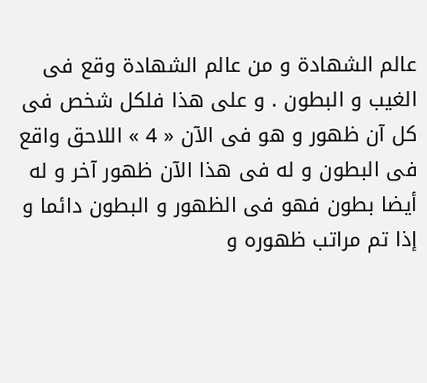عالم الشهادة و من عالم الشهادة وقع فى الغيب و البطون . و على هذا فلكل شخص فى كل آن ظهور و هو فى الآن « 4 » اللاحق واقع فى البطون و له فى هذا الآن ظهور آخر و له أيضا بطون فهو فى الظهور و البطون دائما و إذا تم مراتب ظهوره و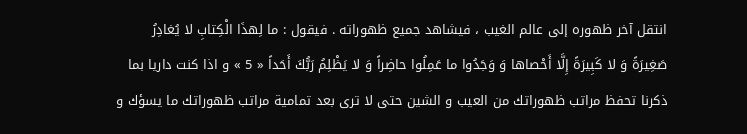انتقل آخر ظهوره إلى عالم الغيب ، فيشاهد جميع ظهوراته . فيقول : ما لِهذَا الْكِتابِ لا يُغادِرُ صَغِيرَةً وَ لا كَبِيرَةً إِلَّا أَحْصاها وَ وَجَدُوا ما عَمِلُوا حاضِراً وَ لا يَظْلِمُ رَبُّكَ أَحَداً « 5 » و اذا كنت داريا بما ذكرنا تحفظ مراتب ظهوراتك من العيب و الشين حتى لا ترى بعد تمامية مراتب ظهوراتك ما يسؤك و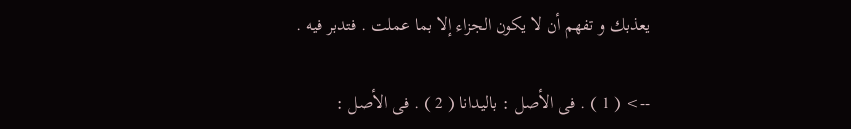يعذبك و تفهم أن لا يكون الجزاء إلا بما عملت . فتدبر فيه .

--> ( 1 ) . فى الأصل : باليدانا ( 2 ) . فى الأصل :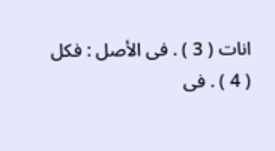انات ( 3 ) . فى الأصل : فكل ( 4 ) . فى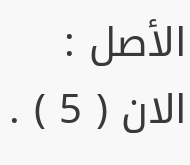الأصل : الان ( 5 ) .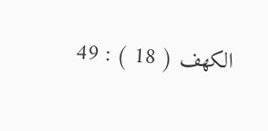الكهف ( 18 ) : 49